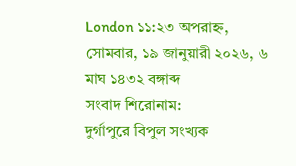London ১১:২৩ অপরাহ্ন, সোমবার, ১৯ জানুয়ারী ২০২৬, ৬ মাঘ ১৪৩২ বঙ্গাব্দ
সংবাদ শিরোনাম:
দুর্গাপুরে বিপুল সংখ্যক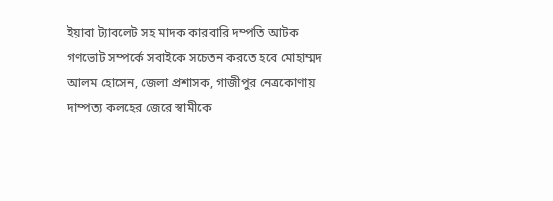ইয়াবা ট্যাবলেট সহ মাদক কারবারি দম্পতি আটক গণভোট সম্পর্কে সবাইকে সচেতন করতে হবে মোহাম্মদ আলম হোসেন, জেলা প্রশাসক, গাজীপুর নেত্রকোণায় দাম্পত্য কলহের জেরে স্বামীকে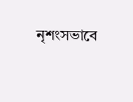নৃশংসভাবে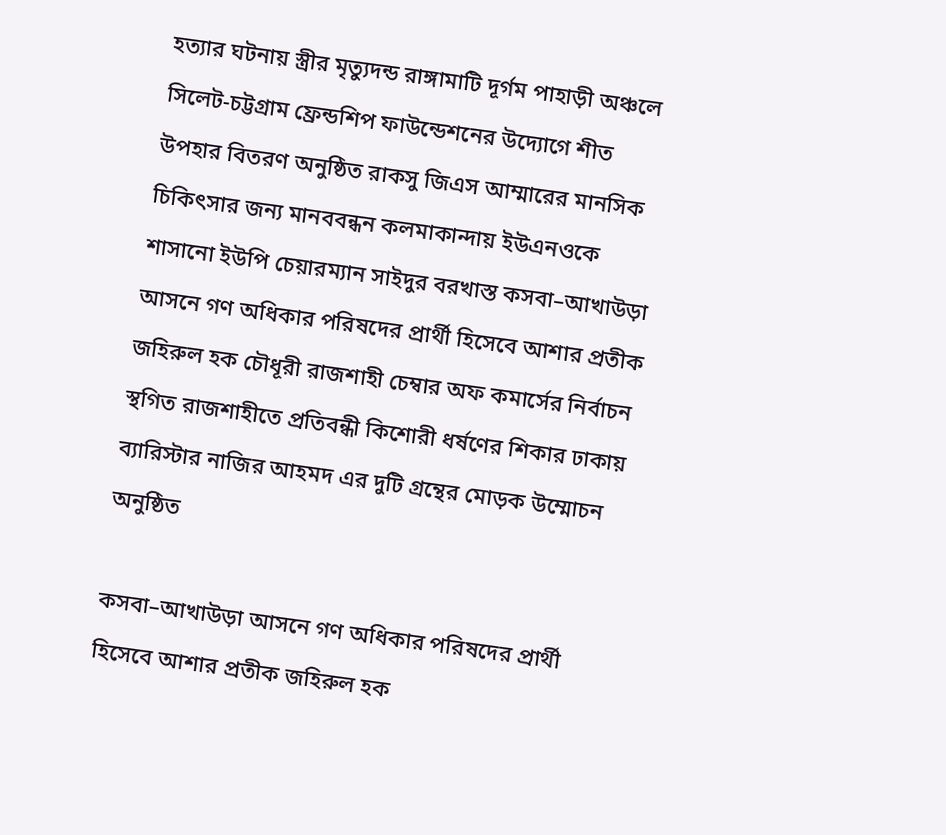হত্যার ঘটনায় স্ত্রীর মৃত্যুদন্ড রাঙ্গামা‌টি দূর্গম পাহাড়ী অঞ্চলে সিলেট-চট্টগ্রাম ফ্রেন্ডশিপ ফাউন্ডেশনের উদ্যোগে শীত উপহার বিতরণ অনুষ্ঠিত রাকসু জিএস আম্মারের মানসিক চিকিৎসার জন্য মানববন্ধন কলমাকান্দায় ইউএনওকে শাসানো ইউপি চেয়ারম্যান সাইদুর বরখাস্ত কসবা–আখাউড়া আসনে গণ অধিকার পরিষদের প্রার্থী হিসেবে আশার প্রতীক জহিরুল হক চৌধূরী রাজশাহী চেম্বার অফ কমার্সের নির্বাচন স্থগিত রাজশাহীতে প্রতিবন্ধী কিশোরী ধর্ষণের শিকার ঢাকায় ব্যারিস্টার নাজির আহমদ এর দুটি গ্রন্থের মোড়ক উম্মোচন অনুষ্ঠিত

কসবা–আখাউড়া আসনে গণ অধিকার পরিষদের প্রার্থী হিসেবে আশার প্রতীক জহিরুল হক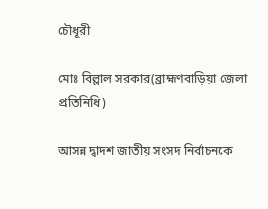চৌধূরী

মোঃ বিল্লাল সরকার(ব্রাহ্মণবাড়িয়া জেলা প্রতিনিধি)

আসন্ন দ্বাদশ জাতীয় সংসদ নির্বাচনকে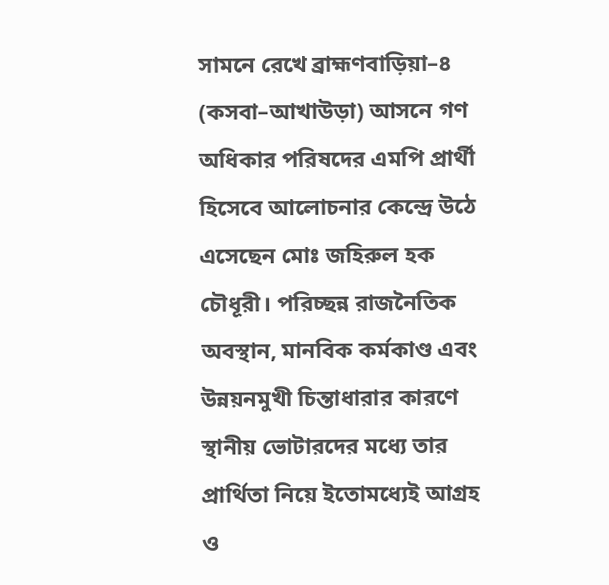সামনে রেখে ব্রাহ্মণবাড়িয়া–৪ (কসবা–আখাউড়া) আসনে গণ অধিকার পরিষদের এমপি প্রার্থী হিসেবে আলোচনার কেন্দ্রে উঠে এসেছেন মোঃ জহিরুল হক চৌধূরী। পরিচ্ছন্ন রাজনৈতিক অবস্থান, মানবিক কর্মকাণ্ড এবং উন্নয়নমুখী চিন্তাধারার কারণে স্থানীয় ভোটারদের মধ্যে তার প্রার্থিতা নিয়ে ইতোমধ্যেই আগ্রহ ও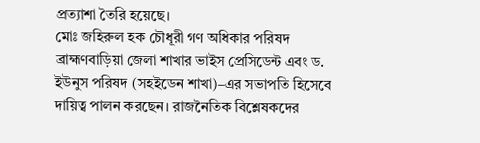প্রত্যাশা তৈরি হয়েছে।
মোঃ জহিরুল হক চৌধূরী গণ অধিকার পরিষদ ব্রাহ্মণবাড়িয়া জেলা শাখার ভাইস প্রেসিডেন্ট এবং ড. ইউনুস পরিষদ (সহইডেন শাখা)–এর সভাপতি হিসেবে দায়িত্ব পালন করছেন। রাজনৈতিক বিশ্লেষকদের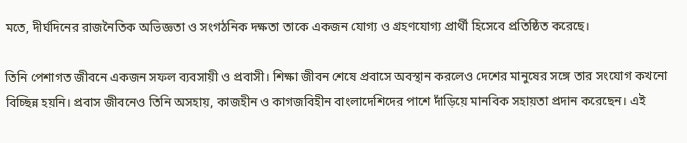মতে, দীর্ঘদিনের রাজনৈতিক অভিজ্ঞতা ও সংগঠনিক দক্ষতা তাকে একজন যোগ্য ও গ্রহণযোগ্য প্রার্থী হিসেবে প্রতিষ্ঠিত করেছে।

তিনি পেশাগত জীবনে একজন সফল ব্যবসায়ী ও প্রবাসী। শিক্ষা জীবন শেষে প্রবাসে অবস্থান করলেও দেশের মানুষের সঙ্গে তার সংযোগ কখনো বিচ্ছিন্ন হয়নি। প্রবাস জীবনেও তিনি অসহায়, কাজহীন ও কাগজবিহীন বাংলাদেশিদের পাশে দাঁড়িয়ে মানবিক সহায়তা প্রদান করেছেন। এই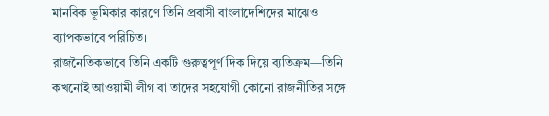মানবিক ভূমিকার কারণে তিনি প্রবাসী বাংলাদেশিদের মাঝেও ব্যাপকভাবে পরিচিত।
রাজনৈতিকভাবে তিনি একটি গুরুত্বপূর্ণ দিক দিয়ে ব্যতিক্রম—তিনি কখনোই আওয়ামী লীগ বা তাদের সহযোগী কোনো রাজনীতির সঙ্গে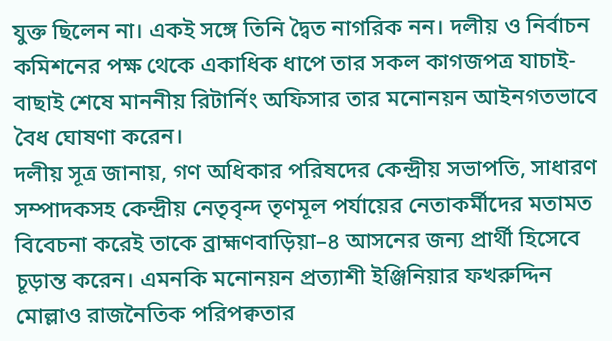যুক্ত ছিলেন না। একই সঙ্গে তিনি দ্বৈত নাগরিক নন। দলীয় ও নির্বাচন কমিশনের পক্ষ থেকে একাধিক ধাপে তার সকল কাগজপত্র যাচাই-বাছাই শেষে মাননীয় রিটার্নিং অফিসার তার মনোনয়ন আইনগতভাবে বৈধ ঘোষণা করেন।
দলীয় সূত্র জানায়, গণ অধিকার পরিষদের কেন্দ্রীয় সভাপতি, সাধারণ সম্পাদকসহ কেন্দ্রীয় নেতৃবৃন্দ তৃণমূল পর্যায়ের নেতাকর্মীদের মতামত বিবেচনা করেই তাকে ব্রাহ্মণবাড়িয়া–৪ আসনের জন্য প্রার্থী হিসেবে চূড়ান্ত করেন। এমনকি মনোনয়ন প্রত্যাশী ইঞ্জিনিয়ার ফখরুদ্দিন মোল্লাও রাজনৈতিক পরিপক্বতার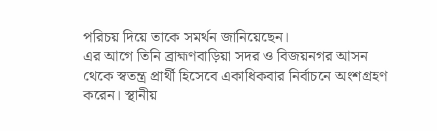পরিচয় দিয়ে তাকে সমর্থন জানিয়েছেন।
এর আগে তিনি ব্রাহ্মণবাড়িয়া সদর ও বিজয়নগর আসন থেকে স্বতন্ত্র প্রার্থী হিসেবে একাধিকবার নির্বাচনে অংশগ্রহণ করেন। স্থানীয়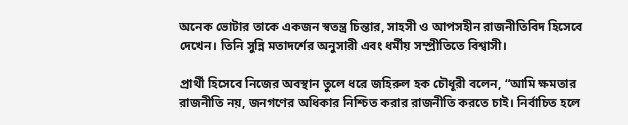অনেক ভোটার তাকে একজন স্বতন্ত্র চিন্তার, সাহসী ও আপসহীন রাজনীতিবিদ হিসেবে দেখেন। তিনি সুন্নি মতাদর্শের অনুসারী এবং ধর্মীয় সম্প্রীতিতে বিশ্বাসী।

প্রার্থী হিসেবে নিজের অবস্থান তুলে ধরে জহিরুল হক চৌধূরী বলেন, “আমি ক্ষমতার রাজনীতি নয়, জনগণের অধিকার নিশ্চিত করার রাজনীতি করতে চাই। নির্বাচিত হলে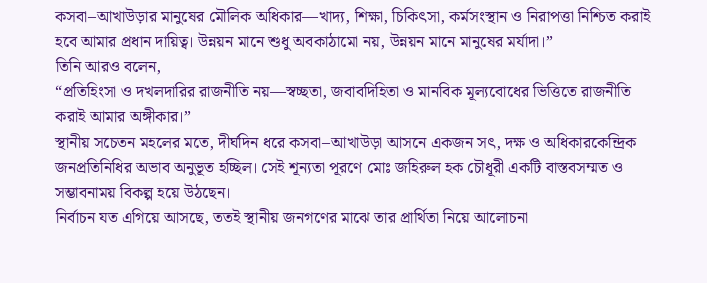কসবা–আখাউড়ার মানুষের মৌলিক অধিকার—খাদ্য, শিক্ষা, চিকিৎসা, কর্মসংস্থান ও নিরাপত্তা নিশ্চিত করাই হবে আমার প্রধান দায়িত্ব। উন্নয়ন মানে শুধু অবকাঠামো নয়, উন্নয়ন মানে মানুষের মর্যাদা।”
তিনি আরও বলেন,
“প্রতিহিংসা ও দখলদারির রাজনীতি নয়—স্বচ্ছতা, জবাবদিহিতা ও মানবিক মূল্যবোধের ভিত্তিতে রাজনীতি করাই আমার অঙ্গীকার।”
স্থানীয় সচেতন মহলের মতে, দীর্ঘদিন ধরে কসবা–আখাউড়া আসনে একজন সৎ, দক্ষ ও অধিকারকেন্দ্রিক জনপ্রতিনিধির অভাব অনুভূত হচ্ছিল। সেই শূন্যতা পূরণে মোঃ জহিরুল হক চৌধূরী একটি বাস্তবসম্মত ও সম্ভাবনাময় বিকল্প হয়ে উঠছেন।
নির্বাচন যত এগিয়ে আসছে, ততই স্থানীয় জনগণের মাঝে তার প্রার্থিতা নিয়ে আলোচনা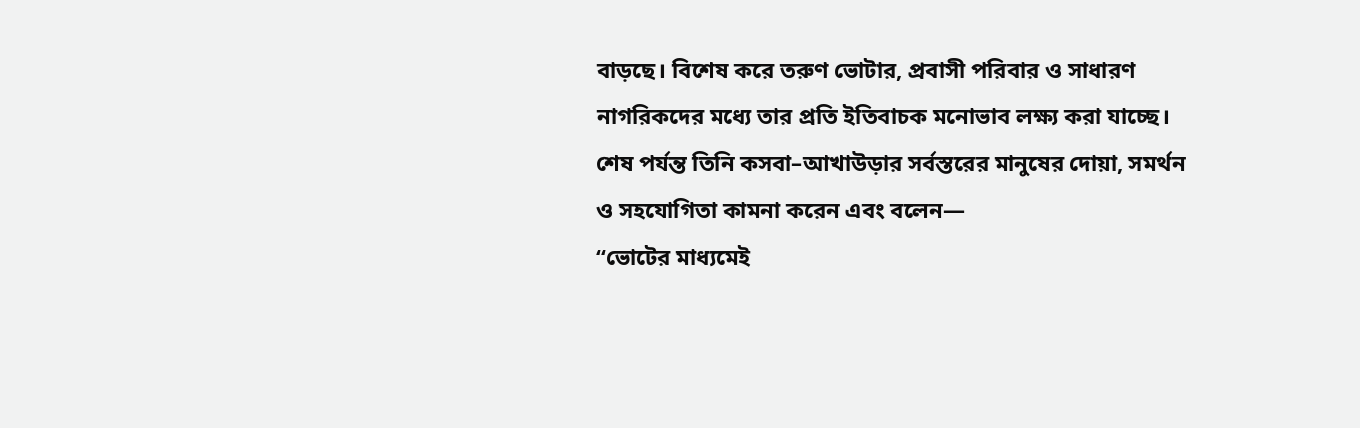বাড়ছে। বিশেষ করে তরুণ ভোটার, প্রবাসী পরিবার ও সাধারণ নাগরিকদের মধ্যে তার প্রতি ইতিবাচক মনোভাব লক্ষ্য করা যাচ্ছে।
শেষ পর্যন্ত তিনি কসবা–আখাউড়ার সর্বস্তরের মানুষের দোয়া, সমর্থন ও সহযোগিতা কামনা করেন এবং বলেন—
“ভোটের মাধ্যমেই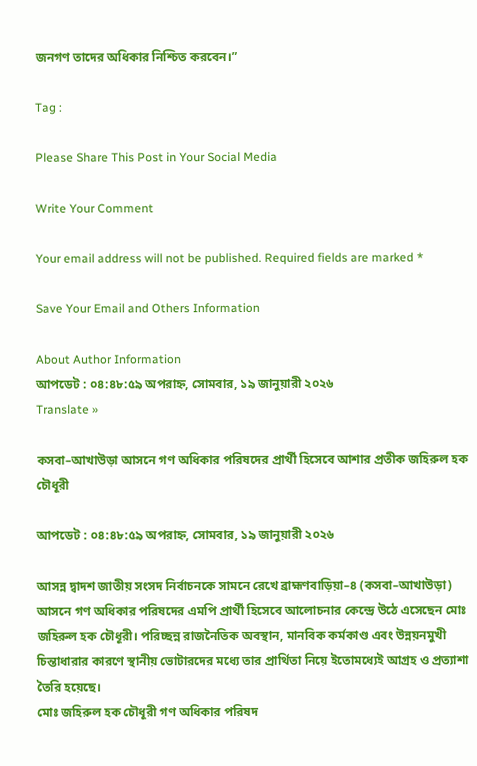জনগণ তাদের অধিকার নিশ্চিত করবেন।”

Tag :

Please Share This Post in Your Social Media

Write Your Comment

Your email address will not be published. Required fields are marked *

Save Your Email and Others Information

About Author Information
আপডেট : ০৪:৪৮:৫৯ অপরাহ্ন, সোমবার, ১৯ জানুয়ারী ২০২৬
Translate »

কসবা–আখাউড়া আসনে গণ অধিকার পরিষদের প্রার্থী হিসেবে আশার প্রতীক জহিরুল হক চৌধূরী

আপডেট : ০৪:৪৮:৫৯ অপরাহ্ন, সোমবার, ১৯ জানুয়ারী ২০২৬

আসন্ন দ্বাদশ জাতীয় সংসদ নির্বাচনকে সামনে রেখে ব্রাহ্মণবাড়িয়া–৪ (কসবা–আখাউড়া) আসনে গণ অধিকার পরিষদের এমপি প্রার্থী হিসেবে আলোচনার কেন্দ্রে উঠে এসেছেন মোঃ জহিরুল হক চৌধূরী। পরিচ্ছন্ন রাজনৈতিক অবস্থান, মানবিক কর্মকাণ্ড এবং উন্নয়নমুখী চিন্তাধারার কারণে স্থানীয় ভোটারদের মধ্যে তার প্রার্থিতা নিয়ে ইতোমধ্যেই আগ্রহ ও প্রত্যাশা তৈরি হয়েছে।
মোঃ জহিরুল হক চৌধূরী গণ অধিকার পরিষদ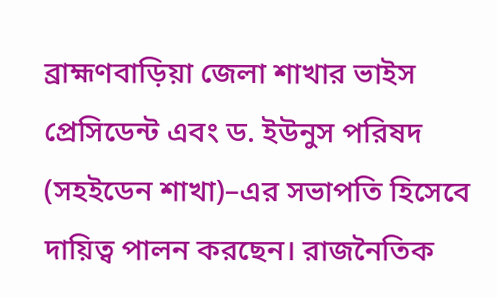ব্রাহ্মণবাড়িয়া জেলা শাখার ভাইস প্রেসিডেন্ট এবং ড. ইউনুস পরিষদ (সহইডেন শাখা)–এর সভাপতি হিসেবে দায়িত্ব পালন করছেন। রাজনৈতিক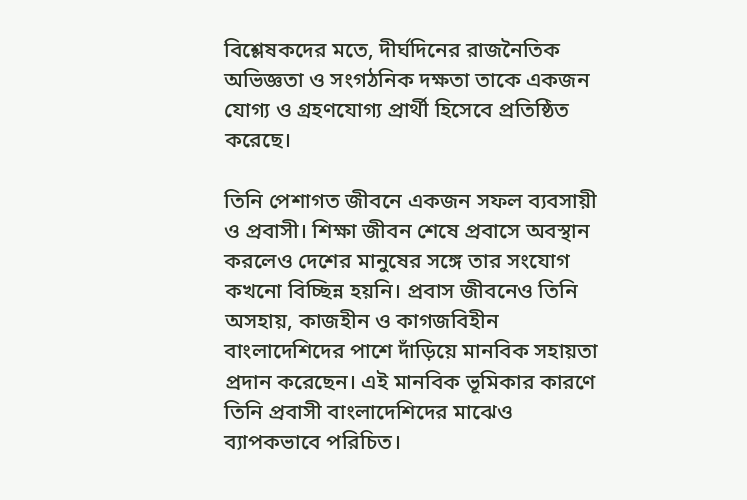বিশ্লেষকদের মতে, দীর্ঘদিনের রাজনৈতিক অভিজ্ঞতা ও সংগঠনিক দক্ষতা তাকে একজন যোগ্য ও গ্রহণযোগ্য প্রার্থী হিসেবে প্রতিষ্ঠিত করেছে।

তিনি পেশাগত জীবনে একজন সফল ব্যবসায়ী ও প্রবাসী। শিক্ষা জীবন শেষে প্রবাসে অবস্থান করলেও দেশের মানুষের সঙ্গে তার সংযোগ কখনো বিচ্ছিন্ন হয়নি। প্রবাস জীবনেও তিনি অসহায়, কাজহীন ও কাগজবিহীন বাংলাদেশিদের পাশে দাঁড়িয়ে মানবিক সহায়তা প্রদান করেছেন। এই মানবিক ভূমিকার কারণে তিনি প্রবাসী বাংলাদেশিদের মাঝেও ব্যাপকভাবে পরিচিত।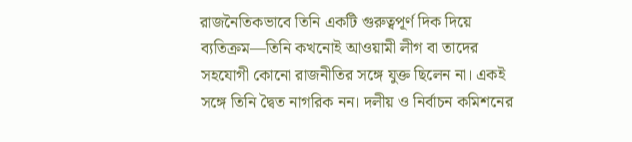রাজনৈতিকভাবে তিনি একটি গুরুত্বপূর্ণ দিক দিয়ে ব্যতিক্রম—তিনি কখনোই আওয়ামী লীগ বা তাদের সহযোগী কোনো রাজনীতির সঙ্গে যুক্ত ছিলেন না। একই সঙ্গে তিনি দ্বৈত নাগরিক নন। দলীয় ও নির্বাচন কমিশনের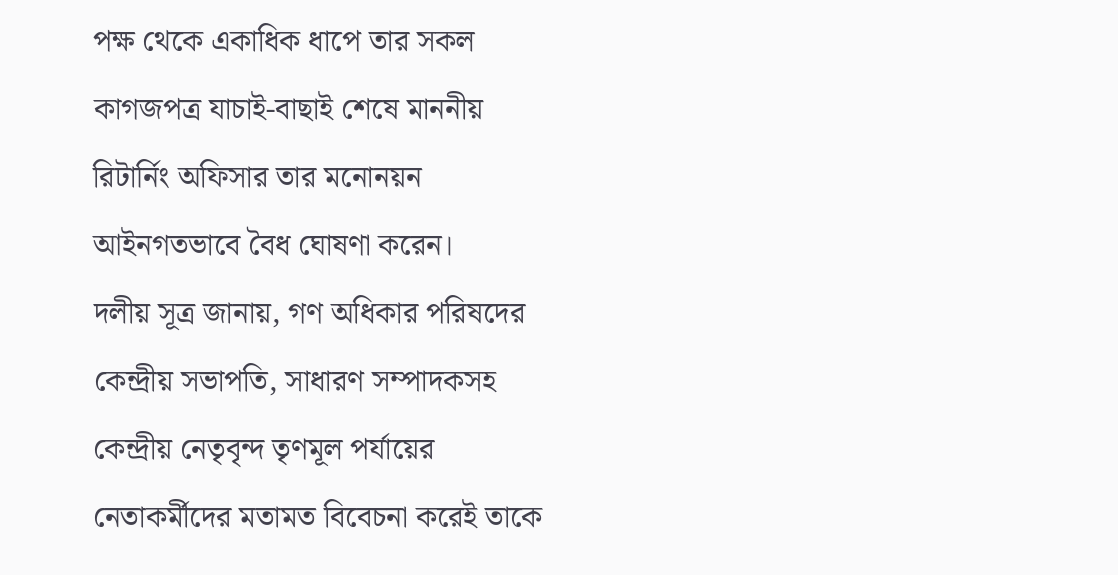পক্ষ থেকে একাধিক ধাপে তার সকল কাগজপত্র যাচাই-বাছাই শেষে মাননীয় রিটার্নিং অফিসার তার মনোনয়ন আইনগতভাবে বৈধ ঘোষণা করেন।
দলীয় সূত্র জানায়, গণ অধিকার পরিষদের কেন্দ্রীয় সভাপতি, সাধারণ সম্পাদকসহ কেন্দ্রীয় নেতৃবৃন্দ তৃণমূল পর্যায়ের নেতাকর্মীদের মতামত বিবেচনা করেই তাকে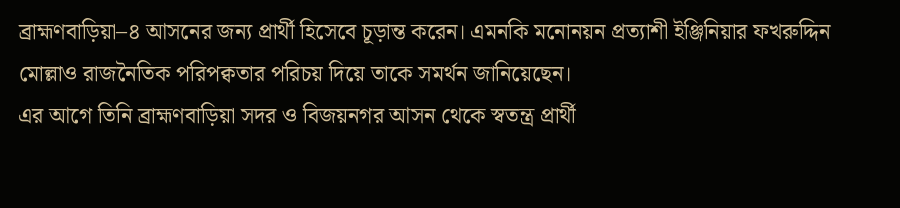ব্রাহ্মণবাড়িয়া–৪ আসনের জন্য প্রার্থী হিসেবে চূড়ান্ত করেন। এমনকি মনোনয়ন প্রত্যাশী ইঞ্জিনিয়ার ফখরুদ্দিন মোল্লাও রাজনৈতিক পরিপক্বতার পরিচয় দিয়ে তাকে সমর্থন জানিয়েছেন।
এর আগে তিনি ব্রাহ্মণবাড়িয়া সদর ও বিজয়নগর আসন থেকে স্বতন্ত্র প্রার্থী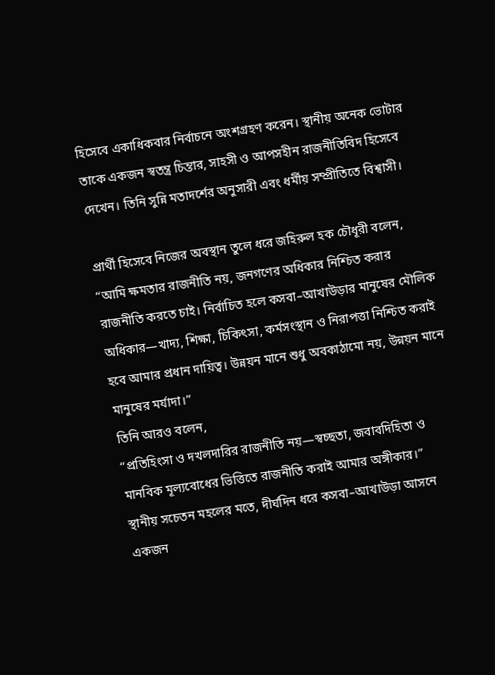হিসেবে একাধিকবার নির্বাচনে অংশগ্রহণ করেন। স্থানীয় অনেক ভোটার তাকে একজন স্বতন্ত্র চিন্তার, সাহসী ও আপসহীন রাজনীতিবিদ হিসেবে দেখেন। তিনি সুন্নি মতাদর্শের অনুসারী এবং ধর্মীয় সম্প্রীতিতে বিশ্বাসী।

প্রার্থী হিসেবে নিজের অবস্থান তুলে ধরে জহিরুল হক চৌধূরী বলেন, “আমি ক্ষমতার রাজনীতি নয়, জনগণের অধিকার নিশ্চিত করার রাজনীতি করতে চাই। নির্বাচিত হলে কসবা–আখাউড়ার মানুষের মৌলিক অধিকার—খাদ্য, শিক্ষা, চিকিৎসা, কর্মসংস্থান ও নিরাপত্তা নিশ্চিত করাই হবে আমার প্রধান দায়িত্ব। উন্নয়ন মানে শুধু অবকাঠামো নয়, উন্নয়ন মানে মানুষের মর্যাদা।”
তিনি আরও বলেন,
“প্রতিহিংসা ও দখলদারির রাজনীতি নয়—স্বচ্ছতা, জবাবদিহিতা ও মানবিক মূল্যবোধের ভিত্তিতে রাজনীতি করাই আমার অঙ্গীকার।”
স্থানীয় সচেতন মহলের মতে, দীর্ঘদিন ধরে কসবা–আখাউড়া আসনে একজন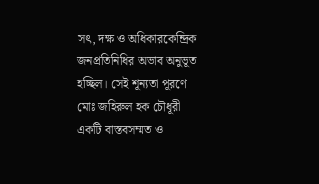সৎ, দক্ষ ও অধিকারকেন্দ্রিক জনপ্রতিনিধির অভাব অনুভূত হচ্ছিল। সেই শূন্যতা পূরণে মোঃ জহিরুল হক চৌধূরী একটি বাস্তবসম্মত ও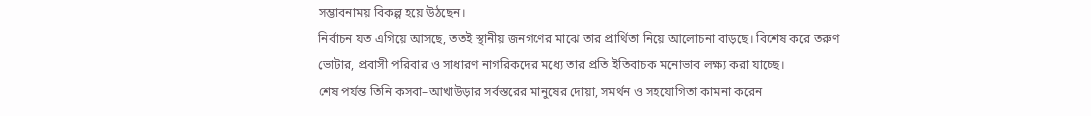সম্ভাবনাময় বিকল্প হয়ে উঠছেন।
নির্বাচন যত এগিয়ে আসছে, ততই স্থানীয় জনগণের মাঝে তার প্রার্থিতা নিয়ে আলোচনা বাড়ছে। বিশেষ করে তরুণ ভোটার, প্রবাসী পরিবার ও সাধারণ নাগরিকদের মধ্যে তার প্রতি ইতিবাচক মনোভাব লক্ষ্য করা যাচ্ছে।
শেষ পর্যন্ত তিনি কসবা–আখাউড়ার সর্বস্তরের মানুষের দোয়া, সমর্থন ও সহযোগিতা কামনা করেন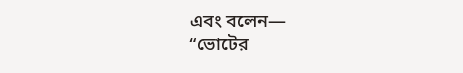এবং বলেন—
“ভোটের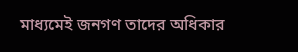মাধ্যমেই জনগণ তাদের অধিকার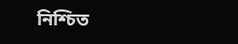নিশ্চিত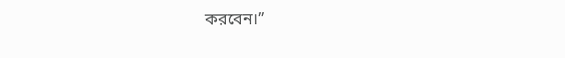করবেন।”